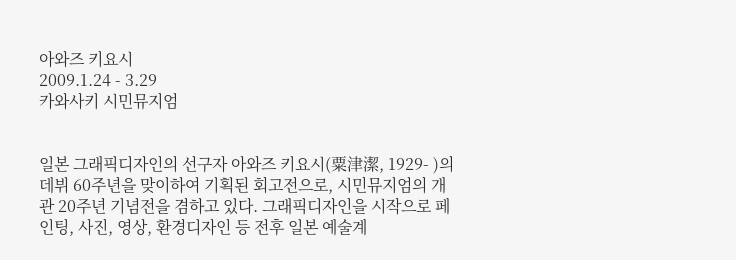아와즈 키요시
2009.1.24 - 3.29
카와사키 시민뮤지엄


일본 그래픽디자인의 선구자 아와즈 키요시(粟津潔, 1929- )의 데뷔 60주년을 맞이하여 기획된 회고전으로, 시민뮤지엄의 개관 20주년 기념전을 겸하고 있다. 그래픽디자인을 시작으로 페인팅, 사진, 영상, 환경디자인 등 전후 일본 예술계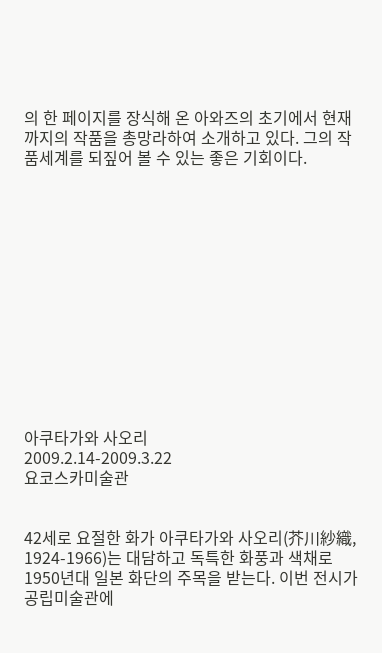의 한 페이지를 장식해 온 아와즈의 초기에서 현재까지의 작품을 총망라하여 소개하고 있다. 그의 작품세계를 되짚어 볼 수 있는 좋은 기회이다.













아쿠타가와 사오리
2009.2.14-2009.3.22
요코스카미술관


42세로 요절한 화가 아쿠타가와 사오리(芥川紗織, 1924-1966)는 대담하고 독특한 화풍과 색채로 1950년대 일본 화단의 주목을 받는다. 이번 전시가 공립미술관에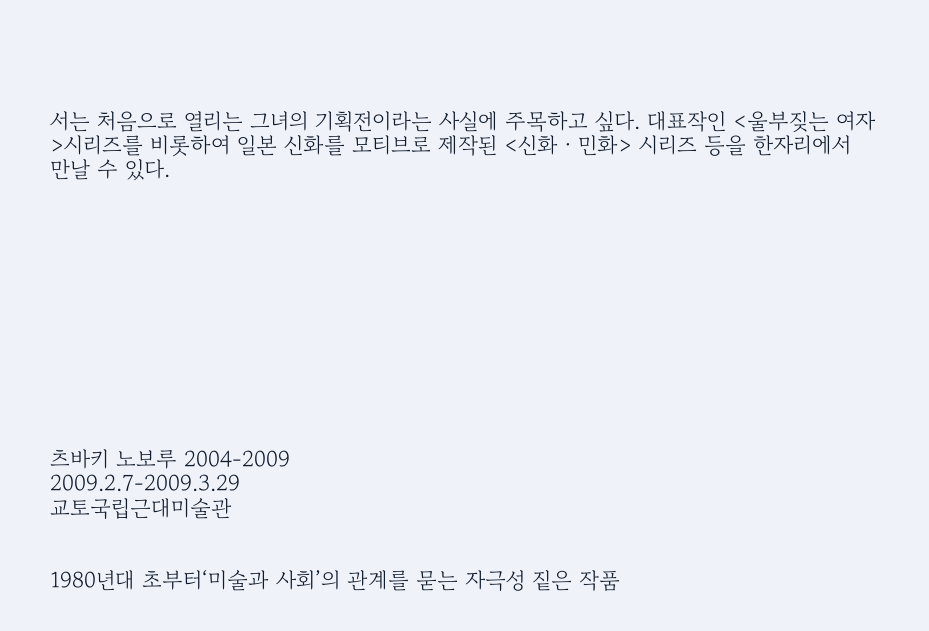서는 처음으로 열리는 그녀의 기획전이라는 사실에 주목하고 싶다. 대표작인 <울부짖는 여자>시리즈를 비롯하여 일본 신화를 모티브로 제작된 <신화ㆍ민화> 시리즈 등을 한자리에서 만날 수 있다.











츠바키 노보루 2004-2009
2009.2.7-2009.3.29
교토국립근대미술관


1980년대 초부터‘미술과 사회’의 관계를 묻는 자극성 짙은 작품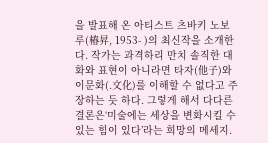을 발표해 온 아티스트 츠바키 노보루(椿昇, 1953- )의 최신작을 소개한다. 작가는 과격하리 만치 솔직한 대화와 표현이 아니라면 타자(他子)와 이문화(.文化)를 이해할 수 없다고 주장하는 듯 하다. 그렇게 해서 다다른 결론은‘미술에는 세상을 변화시킬 수 있는 힘이 있다’라는 희망의 메세지.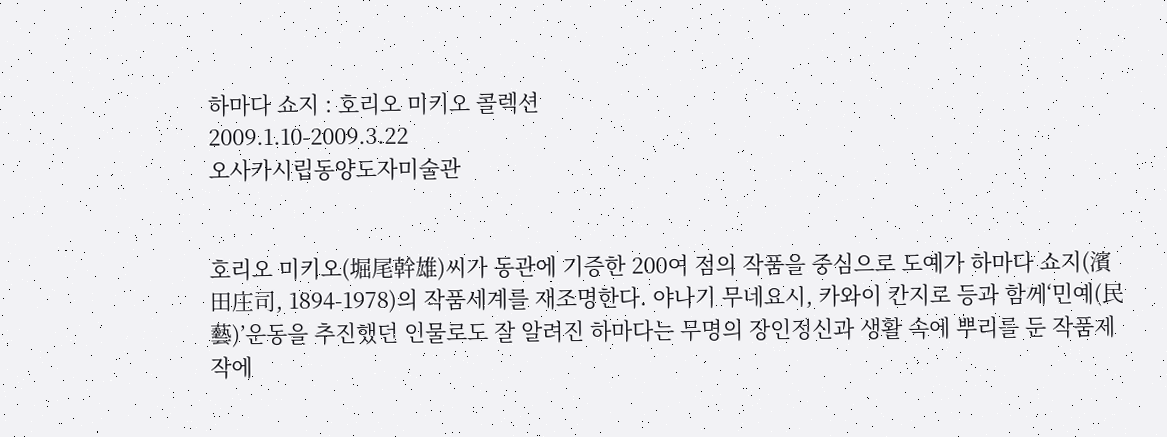하마다 쇼지 : 호리오 미키오 콜렉션
2009.1.10-2009.3.22
오사카시립동양도자미술관


호리오 미키오(堀尾幹雄)씨가 동관에 기증한 200여 점의 작품을 중심으로 도예가 하마다 쇼지(濱田庄司, 1894-1978)의 작품세계를 재조명한다. 야나기 무네요시, 카와이 칸지로 등과 함께‘민예(民藝)’운동을 추진했던 인물로도 잘 알려진 하마다는 무명의 장인정신과 생활 속에 뿌리를 둔 작품제작에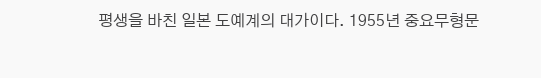평생을 바친 일본 도예계의 대가이다. 1955년 중요무형문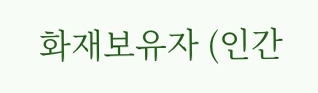화재보유자 (인간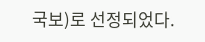국보)로 선정되었다.